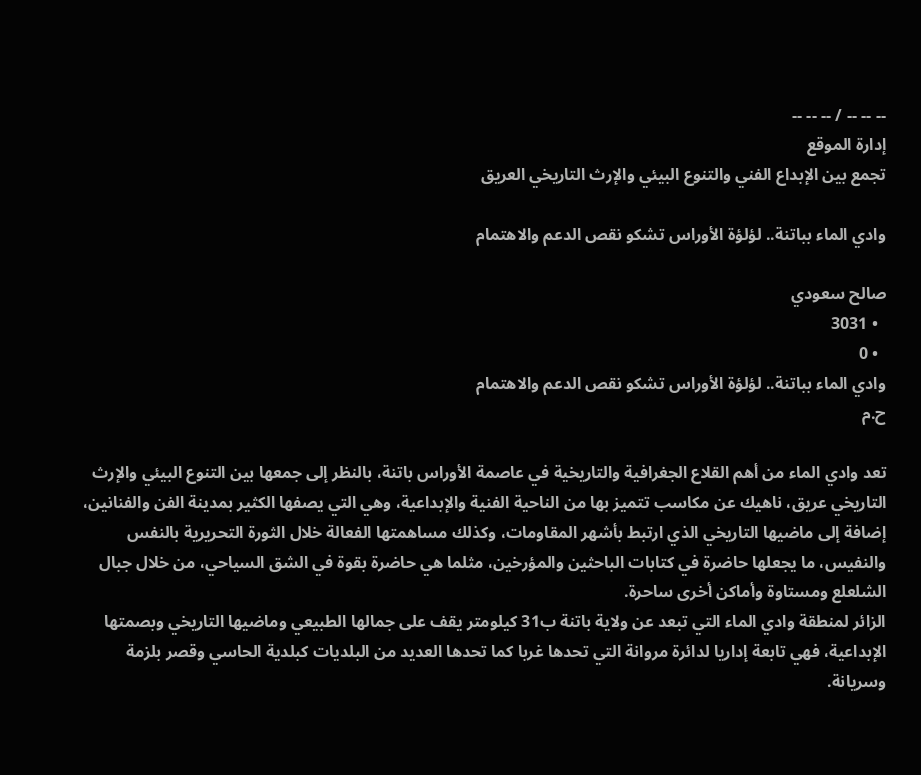-- -- -- / -- -- --
إدارة الموقع
تجمع بين الإبداع الفني والتنوع البيئي والإرث التاريخي العريق

وادي الماء بباتنة.. لؤلؤة الأوراس تشكو نقص الدعم والاهتمام

صالح سعودي
  • 3031
  • 0
وادي الماء بباتنة.. لؤلؤة الأوراس تشكو نقص الدعم والاهتمام
ح.م

تعد وادي الماء من أهم القلاع الجغرافية والتاريخية في عاصمة الأوراس باتنة، بالنظر إلى جمعها بين التنوع البيئي والإرث التاريخي عريق، ناهيك عن مكاسب تتميز بها من الناحية الفنية والإبداعية، وهي التي يصفها الكثير بمدينة الفن والفنانين، إضافة إلى ماضيها التاريخي الذي ارتبط بأشهر المقاومات، وكذلك مساهمتها الفعالة خلال الثورة التحريرية بالنفس والنفيس، ما يجعلها حاضرة في كتابات الباحثين والمؤرخين، مثلما هي حاضرة بقوة في الشق السياحي، من خلال جبال الشلعلع ومستاوة وأماكن أخرى ساحرة.
الزائر لمنطقة وادي الماء التي تبعد عن ولاية باتنة ب31 كيلومتر يقف على جمالها الطبيعي وماضيها التاريخي وبصمتها الإبداعية، فهي تابعة إداريا لدائرة مروانة التي تحدها غربا كما تحدها العديد من البلديات كبلدية الحاسي وقصر بلزمة وسريانة.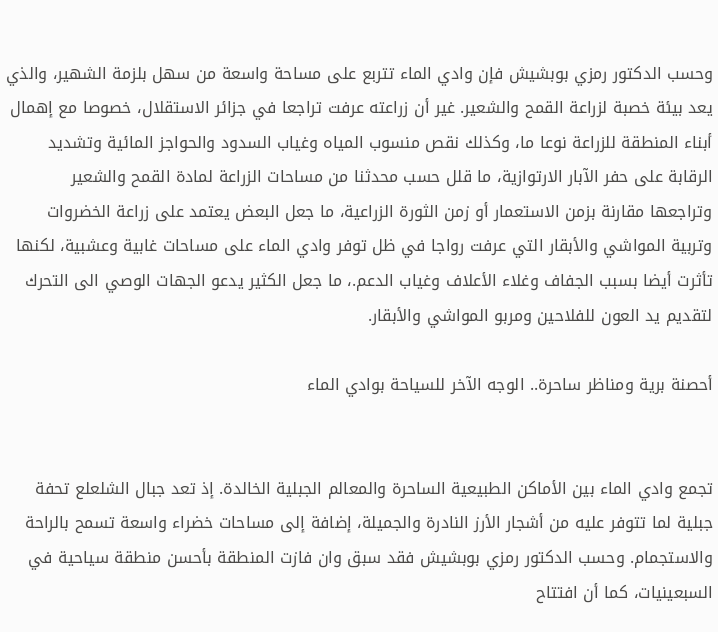وحسب الدكتور رمزي بوبشيش فإن وادي الماء تتربع على مساحة واسعة من سهل بلزمة الشهير، والذي يعد بيئة خصبة لزراعة القمح والشعير. غير أن زراعته عرفت تراجعا في جزائر الاستقلال، خصوصا مع إهمال أبناء المنطقة للزراعة نوعا ما، وكذلك نقص منسوب المياه وغياب السدود والحواجز المائية وتشديد الرقابة على حفر الآبار الارتوازية، ما قلل حسب محدثنا من مساحات الزراعة لمادة القمح والشعير وتراجعها مقارنة بزمن الاستعمار أو زمن الثورة الزراعية، ما جعل البعض يعتمد على زراعة الخضروات وتربية المواشي والأبقار التي عرفت رواجا في ظل توفر وادي الماء على مساحات غابية وعشبية، لكنها تأثرت أيضا بسبب الجفاف وغلاء الأعلاف وغياب الدعم.، ما جعل الكثير يدعو الجهات الوصي الى التحرك لتقديم يد العون للفلاحين ومربو المواشي والأبقار.

أحصنة برية ومناظر ساحرة.. الوجه الآخر للسياحة بوادي الماء


تجمع وادي الماء بين الأماكن الطبيعية الساحرة والمعالم الجبلية الخالدة. إذ تعد جبال الشلعلع تحفة جبلية لما تتوفر عليه من أشجار الأرز النادرة والجميلة، إضافة إلى مساحات خضراء واسعة تسمح بالراحة والاستجمام. وحسب الدكتور رمزي بوبشيش فقد سبق وان فازت المنطقة بأحسن منطقة سياحية في السبعينيات، كما أن افتتاح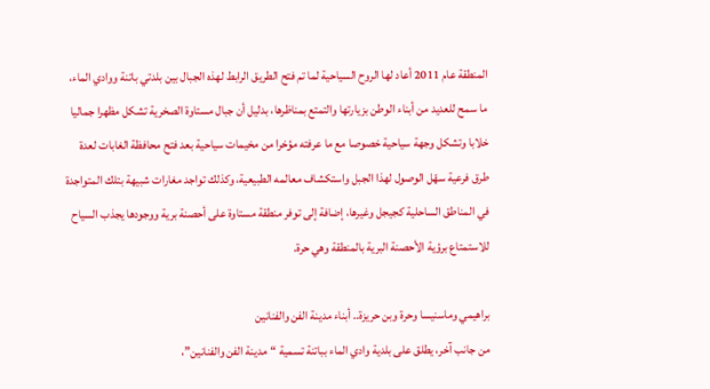المنطقة عام 2011 أعاد لها الروح السياحية لما تم فتح الطريق الرابط لهذه الجبال بين بلدتي باتنة ووادي الماء، ما سمح للعديد من أبناء الوطن بزيارتها والتمتع بمناظرها، بدليل أن جبال مستاوة الصخرية تشكل مظهرا جماليا خلابا وتشكل وجهة سياحية خصوصا مع ما عرفته مؤخرا من مخيمات سياحية بعد فتح محافظة الغابات لعدة طرق فرعية سهّل الوصول لهذا الجبل واستكشاف معالمه الطبيعية، وكذلك تواجد مغارات شبيهة بتلك المتواجدة في المناطق الساحلية كجيجل وغيرها، إضافة إلى توفر منطقة مستاوة على أحصنة برية ووجودها يجذب السياح للاستمتاع برؤية الأحصنة البرية بالمنطقة وهي حرة.

براهيمي وماسنيسا وحرة وبن حريزة.. أبناء مدينة الفن والفنانين
من جانب آخر، يطلق على بلدية وادي الماء بباتنة تسمية “مدينة الفن والفنانين”،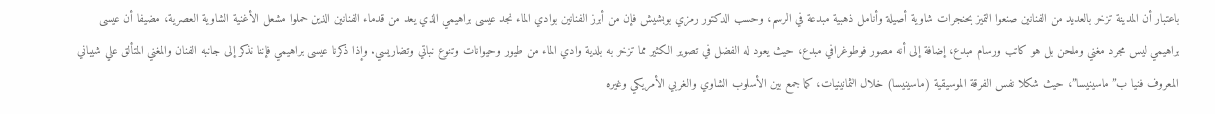باعتبار أن المدينة تزخر بالعديد من الفنانين صنعوا التميز بحنجرات شاوية أصيلة وأنامل ذهبية مبدعة في الرسم، وحسب الدكتور رمزي بوبشيش فإن من أبرز الفنانين بوادي الماء نجد عيسى براهيمي الذي يعد من قدماء الفنانين الذين حملوا مشعل الأغنية الشاوية العصرية، مضيفا أن عيسى براهيمي ليس مجرد مغني وملحن بل هو كاتب ورسام مبدع، إضافة إلى أنه مصور فوطوغرافي مبدع، حيث يعود له الفضل في تصوير الكثير مما تزخر به بلدية وادي الماء من طيور وحيوانات وتنوع نباتي وتضاريسي. وإذا ذكرنا عيسى براهيمي فإننا نذكر إلى جانبه الفنان والمغني المتألق علي شيباني المعروف فنيا ب”ماسينيسا”، حيث شكلا نفس الفرقة الموسيقية (ماسينيسا) خلال الثمانينيات، كما جمع بين الأسلوب الشاوي والغربي الأمريكي وغيره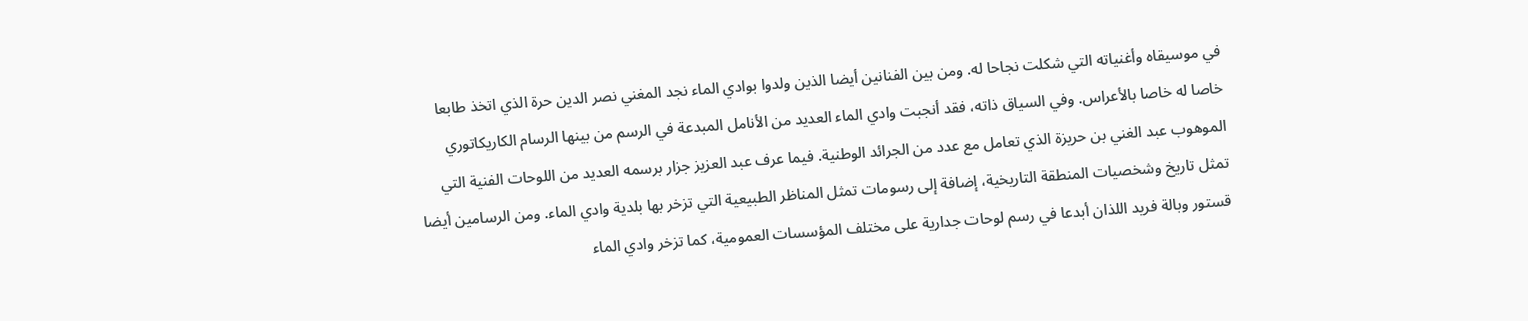في موسيقاه وأغنياته التي شكلت نجاحا له. ومن بين الفنانين أيضا الذين ولدوا بوادي الماء نجد المغني نصر الدين حرة الذي اتخذ طابعا خاصا له خاصا بالأعراس. وفي السياق ذاته، فقد أنجبت وادي الماء العديد من الأنامل المبدعة في الرسم من بينها الرسام الكاريكاتوري الموهوب عبد الغني بن حريزة الذي تعامل مع عدد من الجرائد الوطنية. فيما عرف عبد العزيز جزار برسمه العديد من اللوحات الفنية التي تمثل تاريخ وشخصيات المنطقة التاريخية، إضافة إلى رسومات تمثل المناظر الطبيعية التي تزخر بها بلدية وادي الماء. ومن الرسامين أيضا قستور وبالة فريد اللذان أبدعا في رسم لوحات جدارية على مختلف المؤسسات العمومية، كما تزخر وادي الماء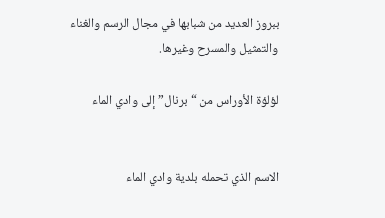ببروز العديد من شبابها في مجال الرسم والغناء والتمثيل والمسرح وغيرها.

لؤلؤة الأوراس من “برنال” إلى وادي الماء


الاسم الذي تحمله بلدية وادي الماء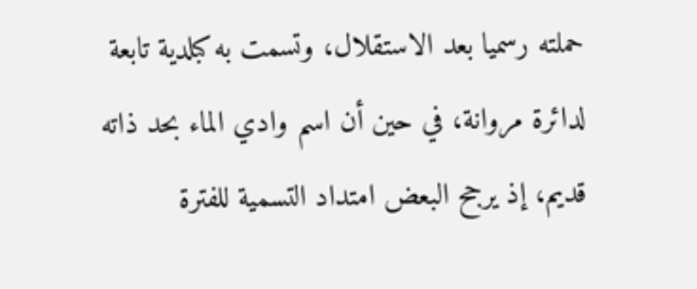حملته رسميا بعد الاستقلال، وتسمت به كبلدية تابعة لدائرة مروانة، في حين أن اسم وادي الماء بحد ذاته قديم، إذ يرجح البعض امتداد التسمية للفترة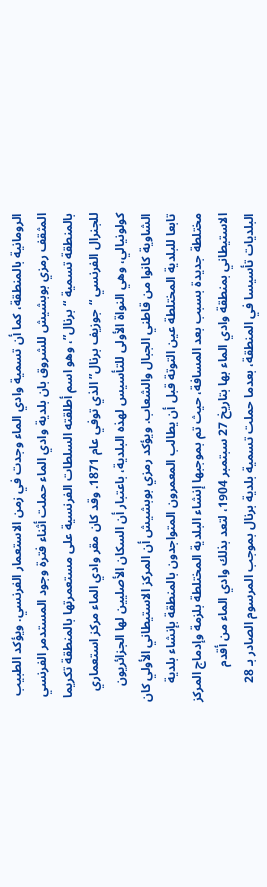الرومانية بالمنطقة، كما أن تسمية وادي الماء وجدت في زمن الاستعمار الفرنسي. ويؤكد الطبيب المثقف رمزي بوبشيش للشروق بان بلدية وادي الماء حملت أثناء فترة وجود المستدمر الفرنسي بالمنطقة تسمية “برنال”، وهو اسم أطلقته السلطات الفرنسية على مستعمرتها بالمنطقة تكريما للجنرال الفرنسي “جوزيف برنال” الذي توفي عام 1871. وقد كان مقر وادي الماء مركز استعماري كولونيالي، وهي النواة الأولى للتأسيس لهذه البلدية، باعتبار أن السكان الأصليين لها الجزائريون الشاوية كانوا من قاطني الجبال والشعاب. ويؤكد رمزي بوبشيش أن المركز الاستيطاني الأولي كان تابعا للبلدية المختلطة عين التوتة قبل أن يطالب المعمرون المتواجدون بالمنطقة بإنشاء بلدية مختلطة جديدة بسبب بعد المسافة، حيث تم بموجبها إنشاء البلدية المختلطة بلزمة وإدماج المركز الاستيطاني بمنطقة وادي الماء بها بتاريخ 27 سبتمبر 1904، لتعد بذلك وادي الماء من أقدم البلديات تأسيسا في المنطقة، بعدما حملت تسمية بلدية برنال بموجب المرسوم الصادر بـ 28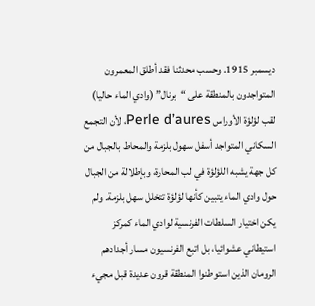ديسمبر 1915. وحسب محدثنا فقد أطلق المعمرون المتواجدون بالمنطقة على “برنال” (وادي الماء حاليا) لقب لؤلؤة الأوراس Perle d’aures، لأن التجمع السكاني المتواجد أسفل سهول بلزمة والمحاط بالجبال من كل جهة يشبه اللؤلؤة في لب المحارة، وبإطلالة من الجبال حول وادي الماء يتبين كأنها لؤلؤة تتخلل سهل بلزمة. ولم يكن اختيار السلطات الفرنسية لوادي الماء كمركز استيطاني عشوائيا، بل اتبع الفرنسيون مسار أجدادهم الرومان الذين استوطنوا المنطقة قرون عديدة قبل مجيء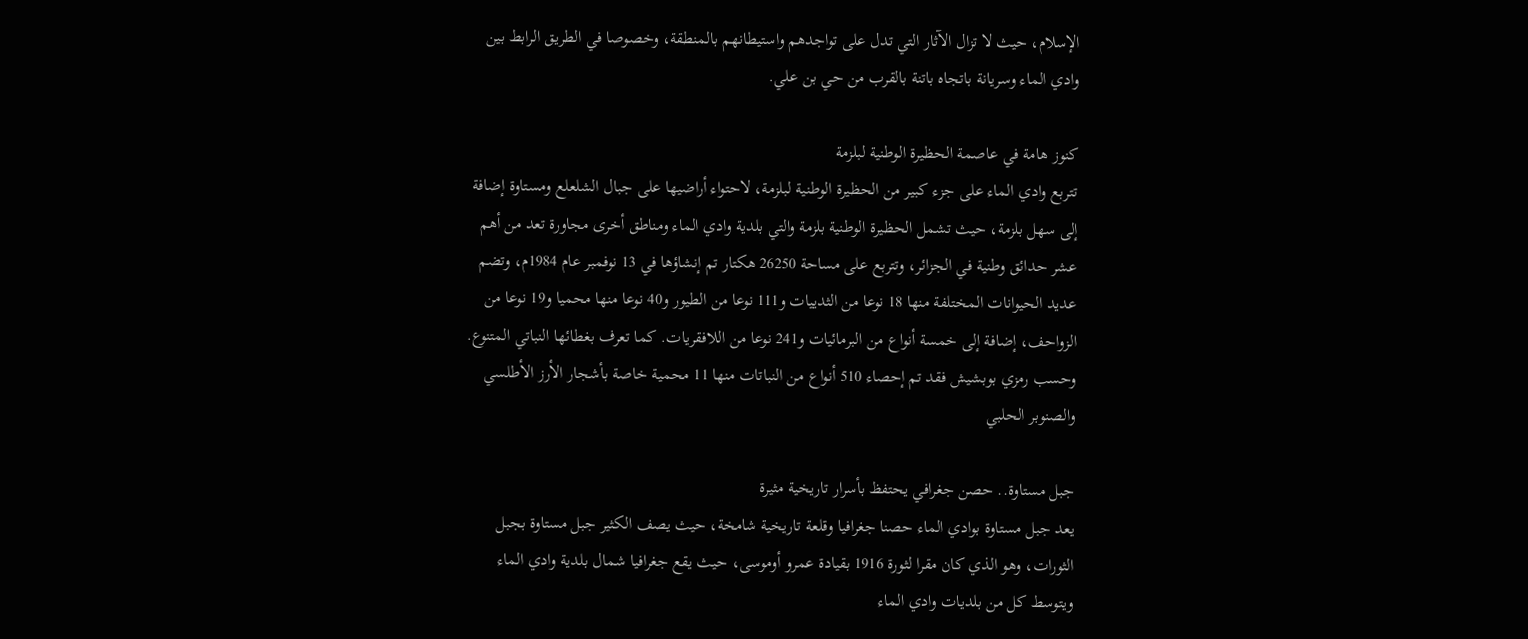الإسلام، حيث لا تزال الآثار التي تدل على تواجدهم واستيطانهم بالمنطقة، وخصوصا في الطريق الرابط بين وادي الماء وسريانة باتجاه باتنة بالقرب من حي بن علي.

كنوز هامة في عاصمة الحظيرة الوطنية لبلزمة
تتربع وادي الماء على جزء كبير من الحظيرة الوطنية لبلزمة، لاحتواء أراضيها على جبال الشلعلع ومستاوة إضافة إلى سهل بلزمة، حيث تشمل الحظيرة الوطنية بلزمة والتي بلدية وادي الماء ومناطق أخرى مجاورة تعد من أهم عشر حدائق وطنية في الجزائر، وتتربع على مساحة 26250 هكتار تم إنشاؤها في 13 نوفمبر عام 1984م، وتضم عديد الحيوانات المختلفة منها 18 نوعا من الثدييات و111 نوعا من الطيور و40 نوعا منها محميا و19 نوعا من الزواحف، إضافة إلى خمسة أنواع من البرمائيات و241 نوعا من اللافقريات. كما تعرف بغطائها النباتي المتنوع. وحسب رمزي بوبشيش فقد تم إحصاء 510 أنواع من النباتات منها 11 محمية خاصة بأشجار الأرز الأطلسي والصنوبر الحلبي

جبل مستاوة.. حصن جغرافي يحتفظ بأسرار تاريخية مثيرة
يعد جبل مستاوة بوادي الماء حصنا جغرافيا وقلعة تاريخية شامخة، حيث يصف الكثير جبل مستاوة بجبل الثورات، وهو الذي كان مقرا لثورة 1916 بقيادة عمرو أوموسى، حيث يقع جغرافيا شمال بلدية وادي الماء ويتوسط كل من بلديات وادي الماء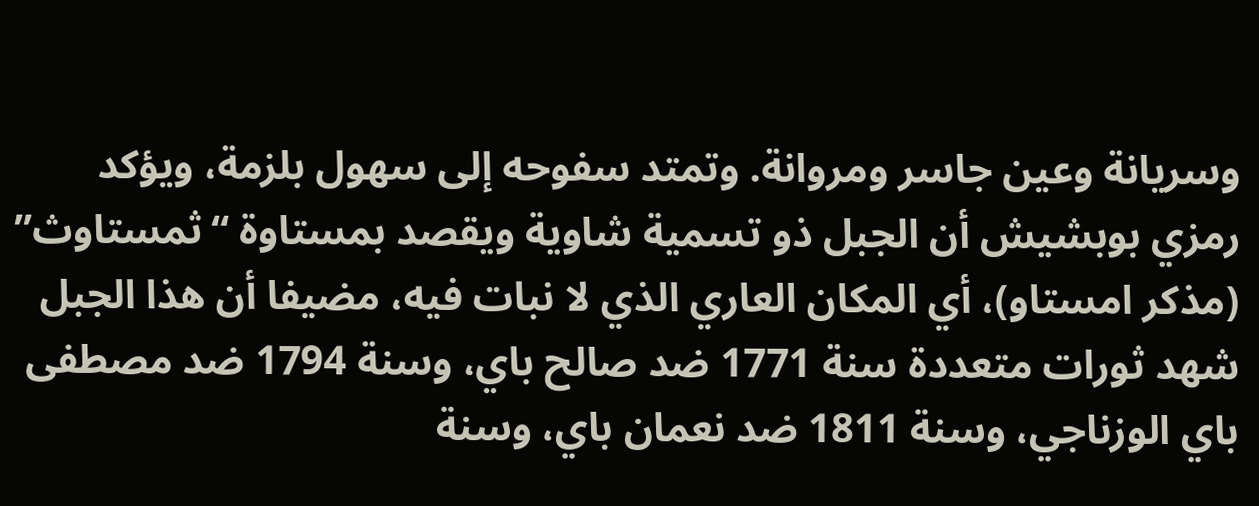وسريانة وعين جاسر ومروانة. وتمتد سفوحه إلى سهول بلزمة، ويؤكد رمزي بوبشيش أن الجبل ذو تسمية شاوية ويقصد بمستاوة “ثمستاوث” (مذكر امستاو)، أي المكان العاري الذي لا نبات فيه، مضيفا أن هذا الجبل شهد ثورات متعددة سنة 1771 ضد صالح باي، وسنة 1794 ضد مصطفى باي الوزناجي، وسنة 1811 ضد نعمان باي، وسنة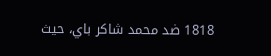1818 ضد محمد شاكر باي، حيث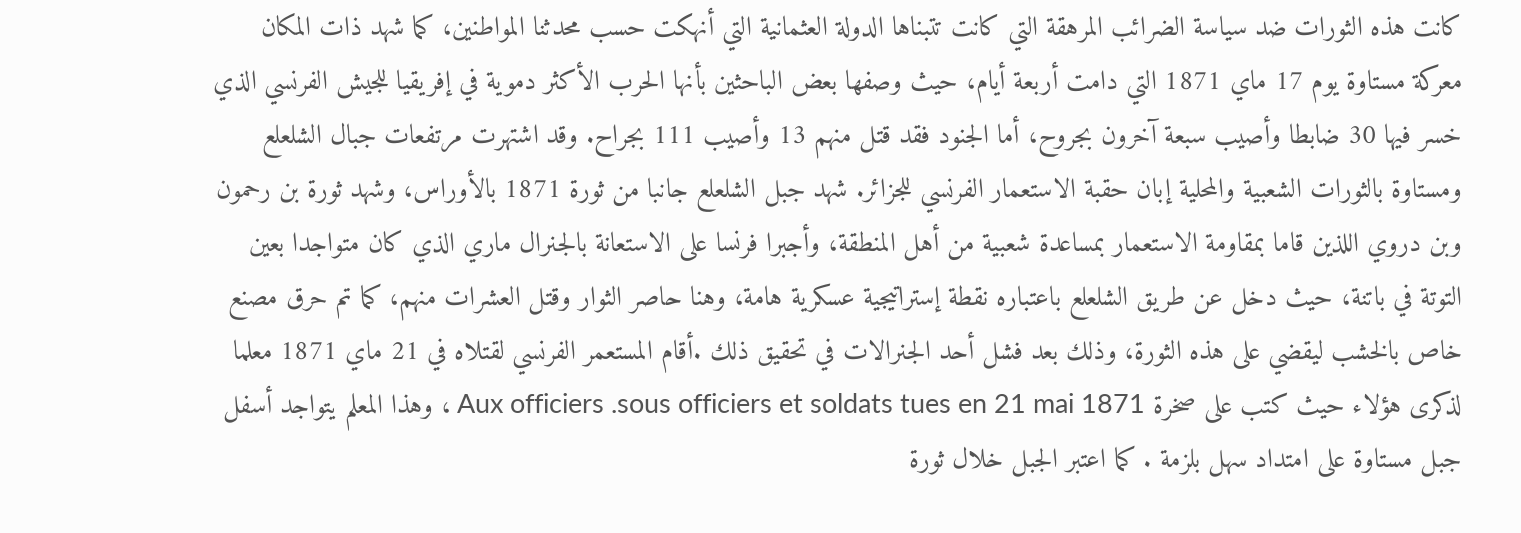كانت هذه الثورات ضد سياسة الضرائب المرهقة التي كانت تتبناها الدولة العثمانية التي أنهكت حسب محدثنا المواطنين، كما شهد ذات المكان معركة مستاوة يوم 17 ماي 1871 التي دامت أربعة أيام، حيث وصفها بعض الباحثين بأنها الحرب الأكثر دموية في إفريقيا للجيش الفرنسي الذي خسر فيها 30 ضابطا وأصيب سبعة آخرون بجروح، أما الجنود فقد قتل منهم 13 وأصيب 111 بجراح. وقد اشتهرت مرتفعات جبال الشلعلع ومستاوة بالثورات الشعبية والمحلية إبان حقبة الاستعمار الفرنسي للجزائر. شهد جبل الشلعلع جانبا من ثورة 1871 بالأوراس، وشهد ثورة بن رحمون وبن دروي اللذين قاما بمقاومة الاستعمار بمساعدة شعبية من أهل المنطقة، وأجبرا فرنسا على الاستعانة بالجنرال ماري الذي كان متواجدا بعين التوتة في باتنة، حيث دخل عن طريق الشلعلع باعتباره نقطة إستراتيجية عسكرية هامة، وهنا حاصر الثوار وقتل العشرات منهم، كما تم حرق مصنع خاص بالخشب ليقضي على هذه الثورة، وذلك بعد فشل أحد الجنرالات في تحقيق ذلك .أقام المستعمر الفرنسي لقتلاه في 21 ماي 1871 معلما لذكرى هؤلاء حيث كتب على صخرة Aux officiers .sous officiers et soldats tues en 21 mai 1871 ، وهذا المعلم يتواجد أسفل جبل مستاوة على امتداد سهل بلزمة . كما اعتبر الجبل خلال ثورة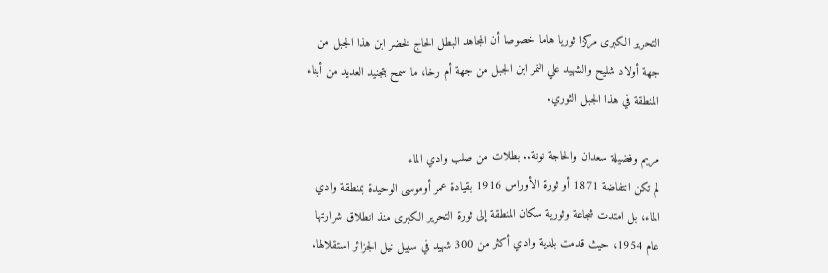التحرير الكبرى مركزا ثوريا هاما خصوصا أن المجاهد البطل الحاج لخضر ابن هذا الجبل من جهة أولاد شليح والشهيد علي النمر ابن الجبل من جهة أم رخا، ما سمح بتجنيد العديد من أبناء المنطقة في هذا الجبل الثوري.

مريم وفضيلة سعدان والحاجة نونة.. بطلات من صلب وادي الماء
لم تكن انتفاضة 1871 أو ثورة الأوراس 1916 بقيادة عمر أوموسى الوحيدة بمنطقة وادي الماء، بل امتدت شجاعة وثورية سكان المنطقة إلى ثورة التحرير الكبرى منذ انطلاق شرارتها عام 1954، حيث قدمت بلدية وادي أكثر من 300 شهيد في سبيل نيل الجزائر استقلالها.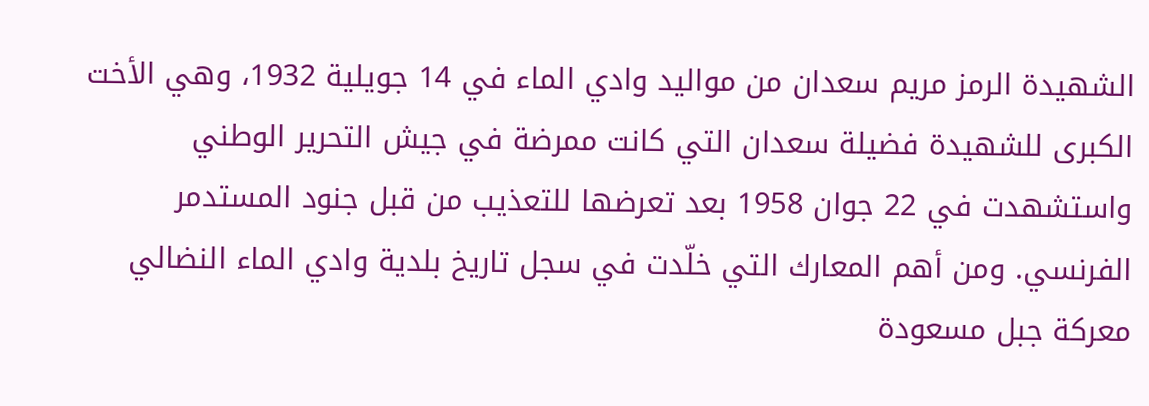الشهيدة الرمز مريم سعدان من مواليد وادي الماء في 14 جويلية 1932، وهي الأخت الكبرى للشهيدة فضيلة سعدان التي كانت ممرضة في جيش التحرير الوطني واستشهدت في 22 جوان 1958 بعد تعرضها للتعذيب من قبل جنود المستدمر الفرنسي. ومن أهم المعارك التي خلّدت في سجل تاريخ بلدية وادي الماء النضالي معركة جبل مسعودة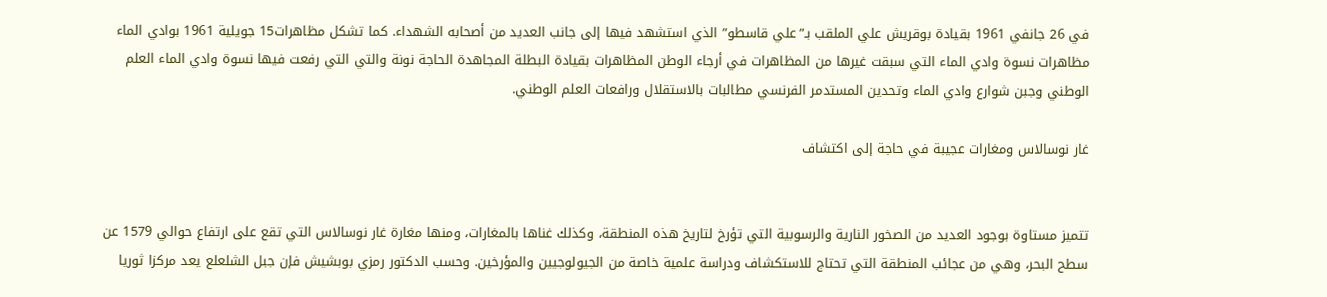في 26 جانفي 1961 بقيادة بوقريش علي الملقب بـ”علي قاسطو” الذي استشهد فيها إلى جانب العديد من أصحابه الشهداء. كما تشكل مظاهرات15 جويلية 1961 بوادي الماء مظاهرات نسوة وادي الماء التي سبقت غيرها من المظاهرات في أرجاء الوطن المظاهرات بقيادة البطلة المجاهدة الحاجة نونة والتي التي رفعت فيها نسوة وادي الماء العلم الوطني وجبن شوارع وادي الماء وتحدين المستدمر الفرنسي مطالبات بالاستقلال ورافعات العلم الوطني.

غار نوسالاس ومغارات عجيبة في حاجة إلى اكتشاف


تتميز مستاوة بوجود العديد من الصخور النارية والرسوبية التي تؤرخ لتاريخ هذه المنطقة، وكذلك غناها بالمغارات، ومنها مغارة غار نوسالاس التي تقع على ارتفاع حوالي 1579 عن سطح البحر، وهي من عجائب المنطقة التي تحتاج للاستكشاف ودراسة علمية خاصة من الجيولوجيين والمؤرخين. وحسب الدكتور رمزي بوبشيش فإن جبل الشلعلع يعد مركزا ثوريا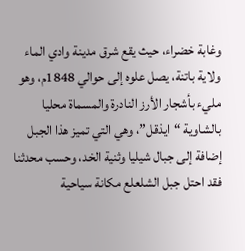وغابة خضراء، حيث يقع شرق مدينة وادي الماء ولاية باتنة، يصل علوه إلى حوالي 1848م، وهو مليء بأشجار الأرز النادرة والمسماة محليا بالشاوية “ايذقل”، وهي التي تميز هذا الجبل إضافة إلى جبال شيليا وثنية الخد، وحسب محدثنا فقد احتل جبل الشلعلع مكانة سياحية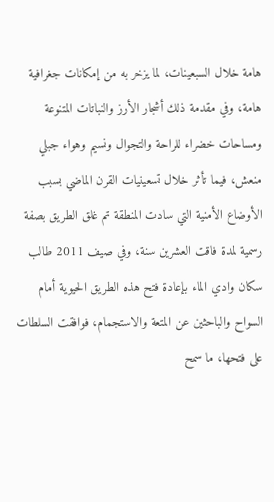هامة خلال السبعينات، لما يزخر به من إمكانات جغرافية هامة، وفي مقدمة ذلك أشجار الأرز والنباتات المتنوعة ومساحات خضراء للراحة والتجوال ونسيم وهواء جبلي منعش، فيما تأثر خلال تسعينيات القرن الماضي بسبب الأوضاع الأمنية التي سادت المنطقة تم غلق الطريق بصفة رسمية لمدة فاقت العشرين سنة، وفي صيف 2011 طالب سكان وادي الماء بإعادة فتح هذه الطريق الحيوية أمام السواح والباحثين عن المتعة والاستجمام، فوافقت السلطات على فتحها، ما سمح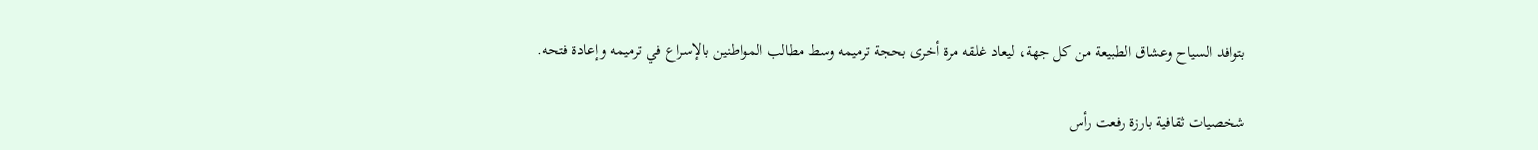بتوافد السياح وعشاق الطبيعة من كل جهة، ليعاد غلقه مرة أخرى بحجة ترميمه وسط مطالب المواطنين بالإسراع في ترميمه وإعادة فتحه.

شخصيات ثقافية بارزة رفعت رأس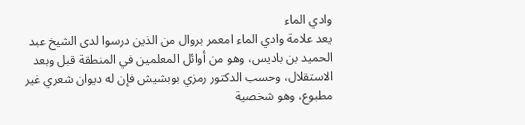وادي الماء
يعد علامة وادي الماء امعمر بروال من الذين درسوا لدى الشيخ عبد الحميد بن باديس، وهو من أوائل المعلمين في المنطقة قبل وبعد الاستقلال، وحسب الدكتور رمزي بوبشيش فإن له ديوان شعري غير مطبوع، وهو شخصية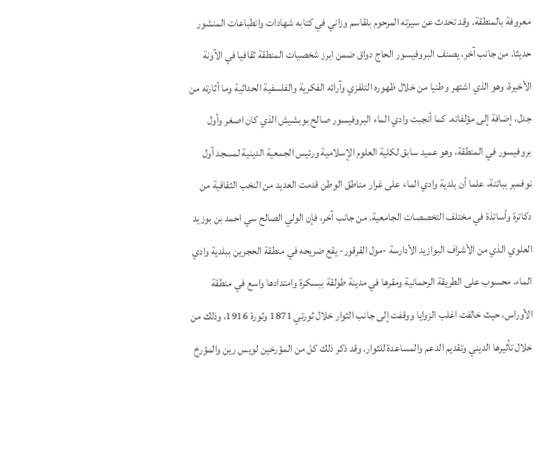معروفة بالمنطقة. وقد تحدث عن سيرته المرحوم بلقاسم وزاني في كتابه شهادات وانطباعات المنشور حديثا. من جانب آخر، يصنف البروفيسور الحاج دواق ضمن ابرز شخصيات المنطقة ثقافيا في الآونة الأخيرة، وهو الذي اشتهر وطنيا من خلال ظهوره التلفزي وآرائه الفكرية والفلسفية الحداثية وما أثارته من جدل، إضافة إلى مؤلفاته. كما أنجبت وادي الماء البروفيسور صالح بوبشيش الذي كان اصغر وأول بروفيسور في المنطقة، وهو عميد سابق لكلية العلوم الإسلامية ورئيس الجمعية الدينية لمسجد أول نوفمبر بباتنة، علما أن بلدية وادي الماء على غرار مناطق الوطن قدمت العديد من النخب الثقافية من دكاترة وأساتذة في مختلف التخصصات الجامعية. من جانب آخر، فإن الولي الصالح سي احمد بن بوزيد العلوي الذي من الأشراف البوازيد الأدارسة -مول القرقور- يقع ضريحه في منطقة الحجرين ببلدية وادي الماء، محسوب على الطريقة الرحمانية ومقرها في مدينة طولقة ببسكرة وامتدادها واسع في منطقة الأوراس، حيث خالفت اغلب الزوايا ووقفت إلى جانب الثوار خلال ثورتي 1871 وثورة 1916، وذلك من خلال تأثيرها الديني وتقديم الدعم والمساعدة للثوار. وقد ذكر ذلك كل من المؤرخين لويس رين والمؤرخ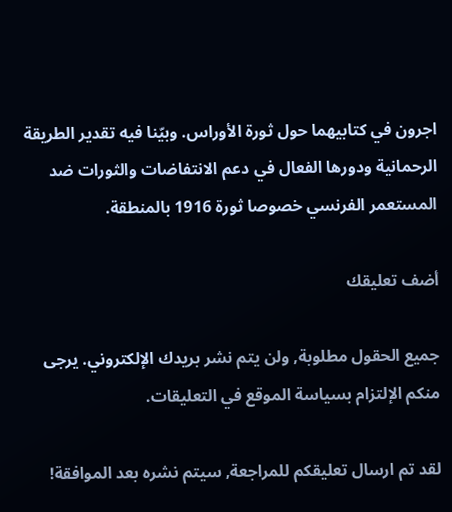اجرون في كتابيهما حول ثورة الأوراس. وبيّنا فيه تقدير الطريقة الرحمانية ودورها الفعال في دعم الانتفاضات والثورات ضد المستعمر الفرنسي خصوصا ثورة 1916 بالمنطقة.

أضف تعليقك

جميع الحقول مطلوبة, ولن يتم نشر بريدك الإلكتروني. يرجى منكم الإلتزام بسياسة الموقع في التعليقات.

لقد تم ارسال تعليقكم للمراجعة, سيتم نشره بعد الموافقة!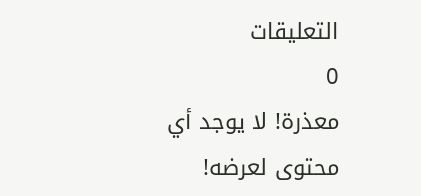التعليقات
0
معذرة! لا يوجد أي محتوى لعرضه!